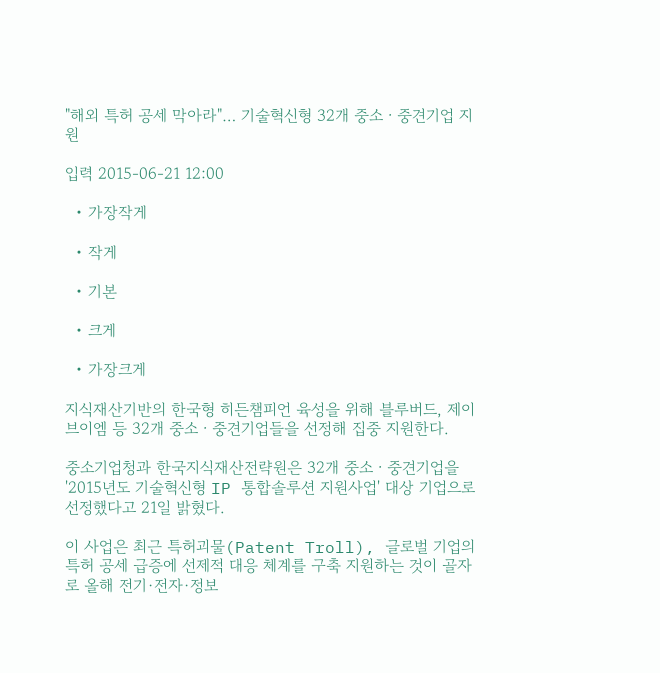"해외 특허 공세 막아라"… 기술혁신형 32개 중소ㆍ중견기업 지원

입력 2015-06-21 12:00

  • 가장작게

  • 작게

  • 기본

  • 크게

  • 가장크게

지식재산기반의 한국형 히든챔피언 육성을 위해 블루버드, 제이브이엠 등 32개 중소ㆍ중견기업들을 선정해 집중 지원한다.

중소기업청과 한국지식재산전략원은 32개 중소ㆍ중견기업을 '2015년도 기술혁신형 IP 통합솔루션 지원사업' 대상 기업으로 선정했다고 21일 밝혔다.

이 사업은 최근 특허괴물(Patent Troll), 글로벌 기업의 특허 공세 급증에 선제적 대응 체계를 구축 지원하는 것이 골자로 올해 전기·전자·정보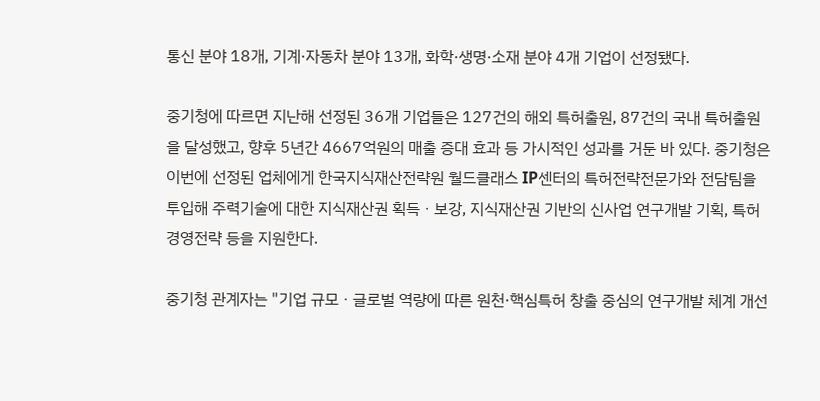통신 분야 18개, 기계·자동차 분야 13개, 화학·생명·소재 분야 4개 기업이 선정됐다.

중기청에 따르면 지난해 선정된 36개 기업들은 127건의 해외 특허출원, 87건의 국내 특허출원을 달성했고, 향후 5년간 4667억원의 매출 증대 효과 등 가시적인 성과를 거둔 바 있다. 중기청은 이번에 선정된 업체에게 한국지식재산전략원 월드클래스 IP센터의 특허전략전문가와 전담팀을 투입해 주력기술에 대한 지식재산권 획득ㆍ보강, 지식재산권 기반의 신사업 연구개발 기획, 특허경영전략 등을 지원한다.

중기청 관계자는 "기업 규모ㆍ글로벌 역량에 따른 원천·핵심특허 창출 중심의 연구개발 체계 개선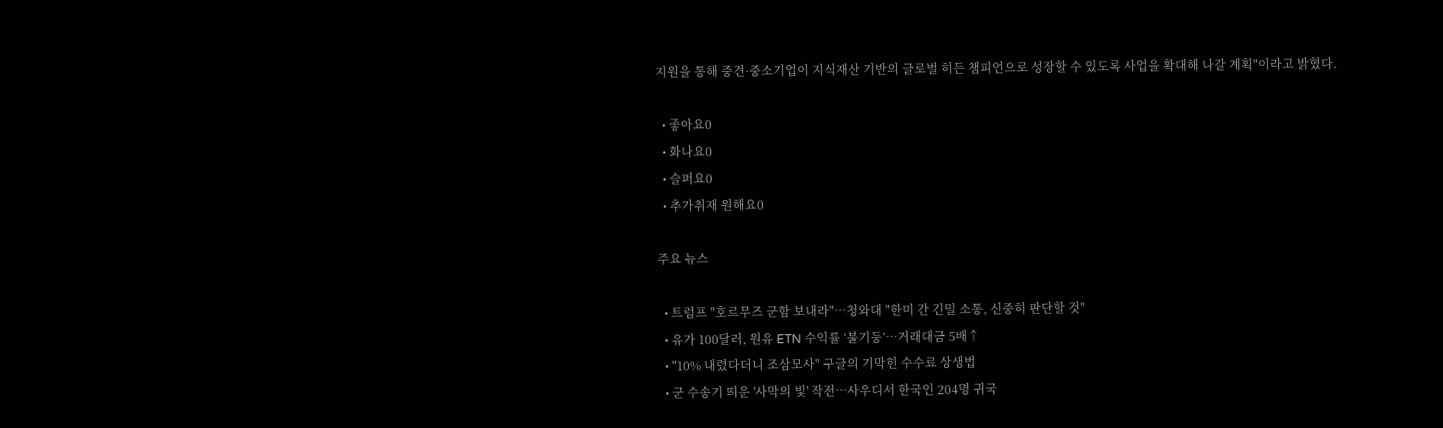지원을 통해 중견·중소기업이 지식재산 기반의 글로벌 히든 챔피언으로 성장할 수 있도록 사업을 확대해 나갈 계획"이라고 밝혔다.

  • 좋아요0
  • 화나요0
  • 슬퍼요0
  • 추가취재 원해요0

주요 뉴스

  • 트럼프 "호르무즈 군함 보내라"…청와대 "한미 간 긴밀 소통, 신중히 판단할 것"
  • 유가 100달러, 원유 ETN 수익률 ‘불기둥’⋯거래대금 5배↑
  • "10% 내렸다더니 조삼모사" 구글의 기막힌 수수료 상생법
  • 군 수송기 띄운 '사막의 빛' 작전⋯사우디서 한국인 204명 귀국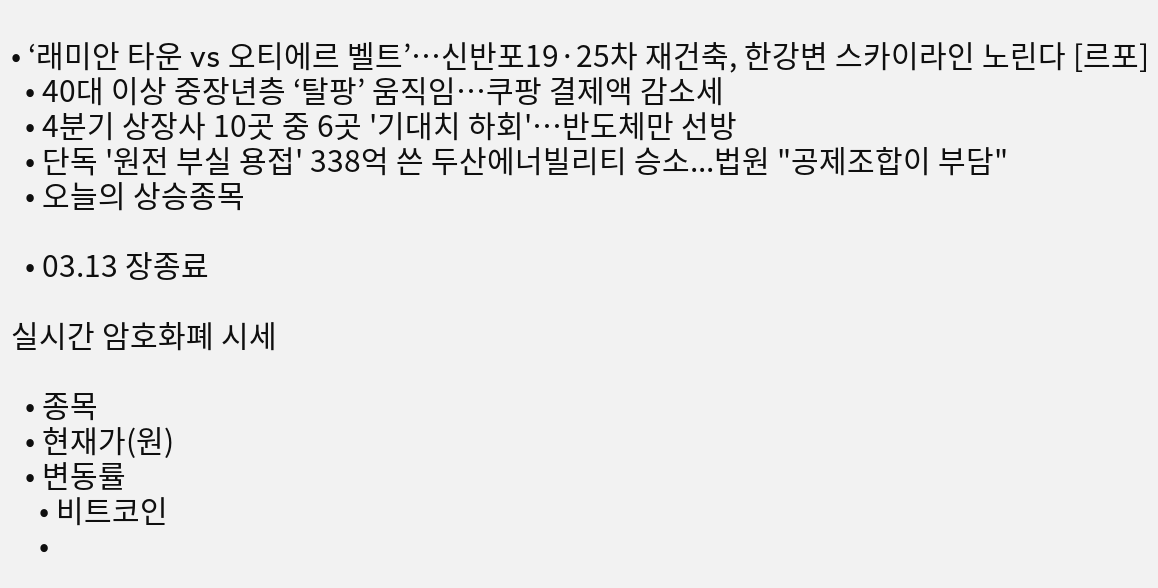• ‘래미안 타운 vs 오티에르 벨트’⋯신반포19·25차 재건축, 한강변 스카이라인 노린다 [르포]
  • 40대 이상 중장년층 ‘탈팡’ 움직임…쿠팡 결제액 감소세
  • 4분기 상장사 10곳 중 6곳 '기대치 하회'…반도체만 선방
  • 단독 '원전 부실 용접' 338억 쓴 두산에너빌리티 승소...법원 "공제조합이 부담"
  • 오늘의 상승종목

  • 03.13 장종료

실시간 암호화폐 시세

  • 종목
  • 현재가(원)
  • 변동률
    • 비트코인
    •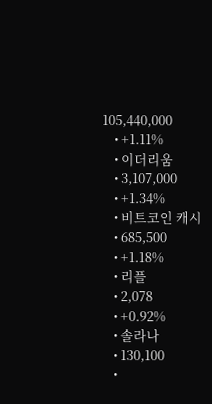105,440,000
    • +1.11%
    • 이더리움
    • 3,107,000
    • +1.34%
    • 비트코인 캐시
    • 685,500
    • +1.18%
    • 리플
    • 2,078
    • +0.92%
    • 솔라나
    • 130,100
    •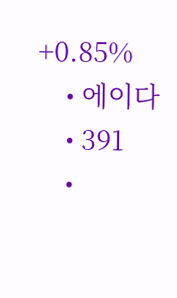+0.85%
    • 에이다
    • 391
    •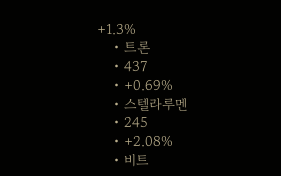+1.3%
    • 트론
    • 437
    • +0.69%
    • 스텔라루멘
    • 245
    • +2.08%
    • 비트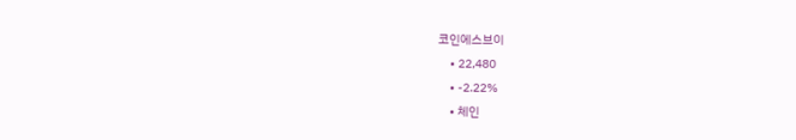코인에스브이
    • 22,480
    • -2.22%
    • 체인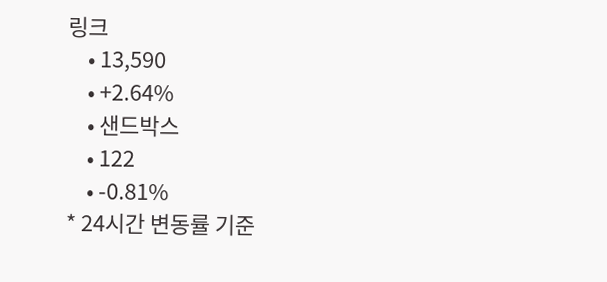링크
    • 13,590
    • +2.64%
    • 샌드박스
    • 122
    • -0.81%
* 24시간 변동률 기준